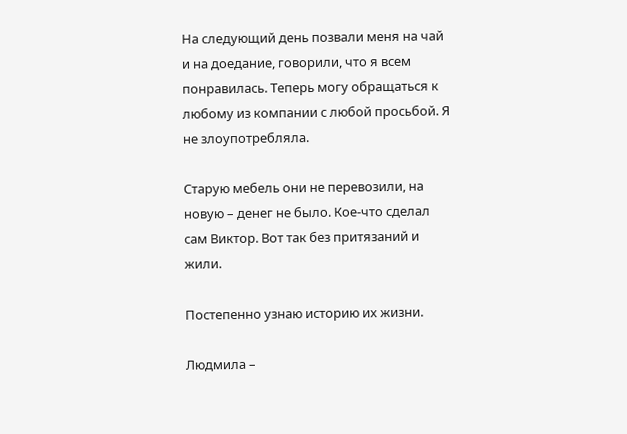На следующий день позвали меня на чай и на доедание, говорили, что я всем понравилась. Теперь могу обращаться к любому из компании с любой просьбой. Я не злоупотребляла.

Старую мебель они не перевозили, на новую – денег не было. Кое-что сделал сам Виктор. Вот так без притязаний и жили.

Постепенно узнаю историю их жизни.

Людмила –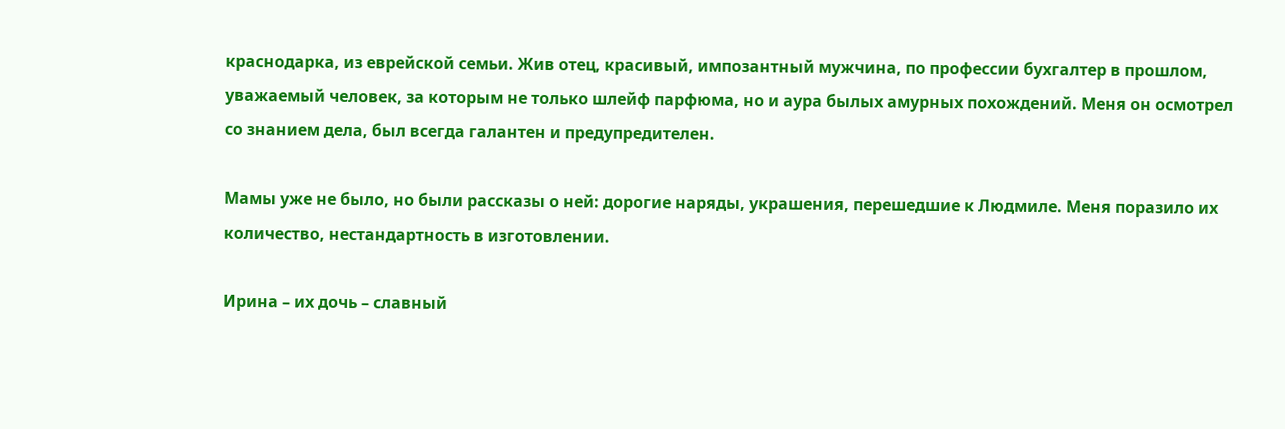краснодарка, из еврейской семьи. Жив отец, красивый, импозантный мужчина, по профессии бухгалтер в прошлом, уважаемый человек, за которым не только шлейф парфюма, но и аура былых амурных похождений. Меня он осмотрел со знанием дела, был всегда галантен и предупредителен.

Мамы уже не было, но были рассказы о ней: дорогие наряды, украшения, перешедшие к Людмиле. Меня поразило их количество, нестандартность в изготовлении.

Ирина – их дочь – славный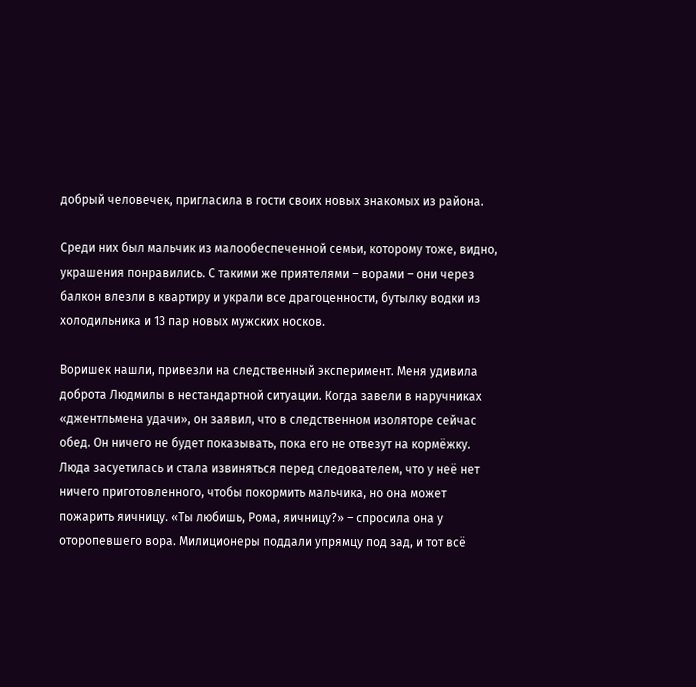добрый человечек, пригласила в гости своих новых знакомых из района.

Среди них был мальчик из малообеспеченной семьи, которому тоже, видно, украшения понравились. С такими же приятелями – ворами – они через балкон влезли в квартиру и украли все драгоценности, бутылку водки из холодильника и 13 пар новых мужских носков.

Воришек нашли, привезли на следственный эксперимент. Меня удивила доброта Людмилы в нестандартной ситуации. Когда завели в наручниках «джентльмена удачи», он заявил, что в следственном изоляторе сейчас обед. Он ничего не будет показывать, пока его не отвезут на кормёжку. Люда засуетилась и стала извиняться перед следователем, что у неё нет ничего приготовленного, чтобы покормить мальчика, но она может пожарить яичницу. «Ты любишь, Рома, яичницу?» – спросила она у оторопевшего вора. Милиционеры поддали упрямцу под зад, и тот всё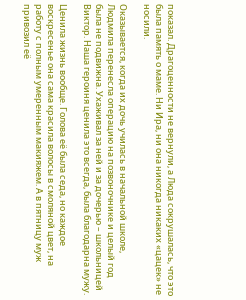показал. Драгоценности не вернули, а Люда сокрушалась, что это была память о маме. Ни Ира, ни она никогда никаких «цацек» не носили.

Оказывается, когда их дочь училась в начальной школе, Людмила перенесла операцию на позвоночнике и целый год была не подвижна. Ухаживал за ней и за дочерью – школьницей Виктор. Наша героиня ценила это всегда, была благодарна мужу.

Ценила жизнь вообще. Голова её была седа, но каждое воскресенье она сама красила волосы в смоляной цвет, на работу с полным умеренным макияжем. А в пятницу муж привозил её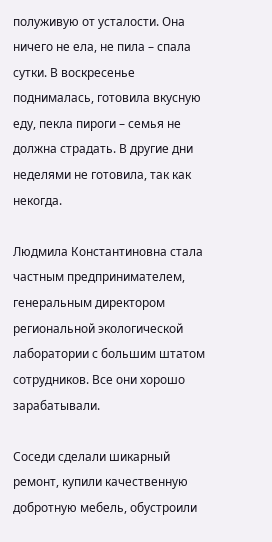полуживую от усталости. Она ничего не ела, не пила – спала сутки. В воскресенье поднималась, готовила вкусную еду, пекла пироги – семья не должна страдать. В другие дни неделями не готовила, так как некогда.

Людмила Константиновна стала частным предпринимателем, генеральным директором региональной экологической лаборатории с большим штатом сотрудников. Все они хорошо зарабатывали.

Соседи сделали шикарный ремонт, купили качественную добротную мебель, обустроили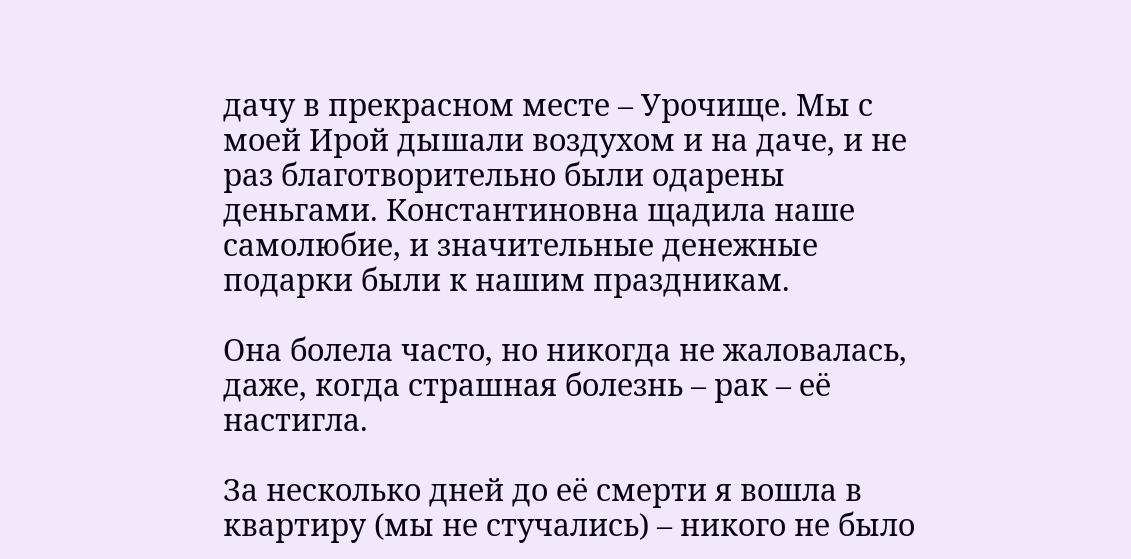дачу в прекрасном месте – Урочище. Мы с моей Ирой дышали воздухом и на даче, и не раз благотворительно были одарены деньгами. Константиновна щадила наше самолюбие, и значительные денежные подарки были к нашим праздникам.

Она болела часто, но никогда не жаловалась, даже, когда страшная болезнь – рак – её настигла.

За несколько дней до её смерти я вошла в квартиру (мы не стучались) – никого не было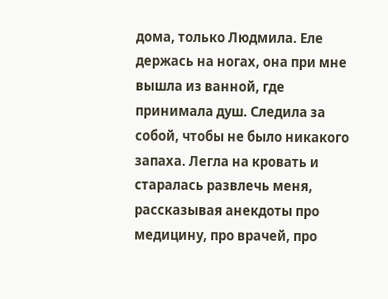дома, только Людмила. Еле держась на ногах, она при мне вышла из ванной, где принимала душ. Следила за собой, чтобы не было никакого запаха. Легла на кровать и старалась развлечь меня, рассказывая анекдоты про медицину, про врачей, про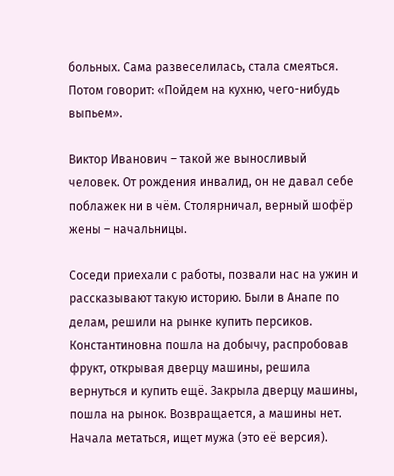больных. Сама развеселилась, стала смеяться. Потом говорит: «Пойдем на кухню, чего-нибудь выпьем».

Виктор Иванович – такой же выносливый человек. От рождения инвалид, он не давал себе поблажек ни в чём. Столярничал, верный шофёр жены – начальницы.

Соседи приехали с работы, позвали нас на ужин и рассказывают такую историю. Были в Анапе по делам, решили на рынке купить персиков. Константиновна пошла на добычу, распробовав фрукт, открывая дверцу машины, решила вернуться и купить ещё. Закрыла дверцу машины, пошла на рынок. Возвращается, а машины нет. Начала метаться, ищет мужа (это её версия).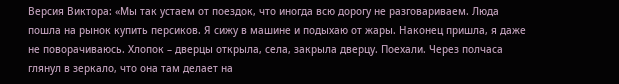Версия Виктора: «Мы так устаем от поездок, что иногда всю дорогу не разговариваем. Люда пошла на рынок купить персиков. Я сижу в машине и подыхаю от жары. Наконец пришла, я даже не поворачиваюсь. Хлопок – дверцы открыла, села, закрыла дверцу. Поехали. Через полчаса глянул в зеркало, что она там делает на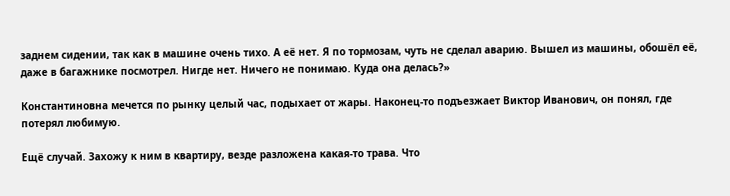заднем сидении, так как в машине очень тихо. А её нет. Я по тормозам, чуть не сделал аварию. Вышел из машины, обошёл её, даже в багажнике посмотрел. Нигде нет. Ничего не понимаю. Куда она делась?»

Константиновна мечется по рынку целый час, подыхает от жары. Наконец-то подъезжает Виктор Иванович, он понял, где потерял любимую.

Ещё случай. Захожу к ним в квартиру, везде разложена какая-то трава. Что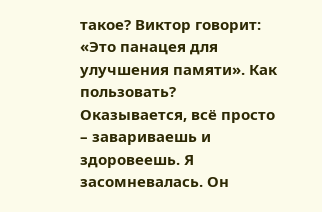такое? Виктор говорит: «Это панацея для улучшения памяти». Как пользовать? Оказывается, всё просто – завариваешь и здоровеешь. Я засомневалась. Он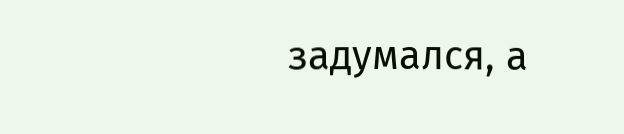задумался, а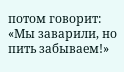потом говорит: «Мы заварили, но пить забываем!»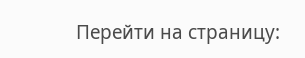Перейти на страницу: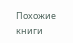Похожие книги